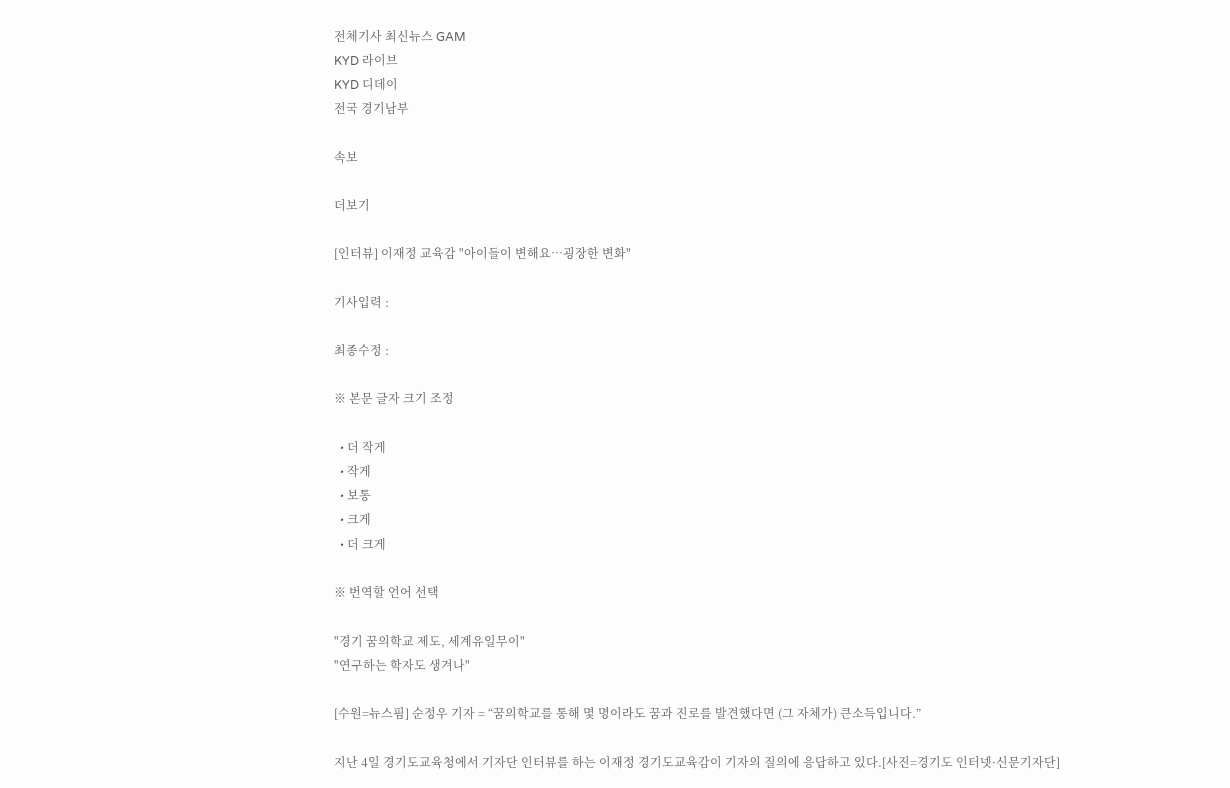전체기사 최신뉴스 GAM
KYD 라이브
KYD 디데이
전국 경기남부

속보

더보기

[인터뷰] 이재정 교육감 "아이들이 변해요…굉장한 변화"

기사입력 :

최종수정 :

※ 본문 글자 크기 조정

  • 더 작게
  • 작게
  • 보통
  • 크게
  • 더 크게

※ 번역할 언어 선택

"경기 꿈의학교 제도, 세계유일무이"
"연구하는 학자도 생겨나"

[수원=뉴스핌] 순정우 기자 = “꿈의학교를 통해 몇 명이라도 꿈과 진로를 발견했다면 (그 자체가) 큰소득입니다.”

지난 4일 경기도교육청에서 기자단 인터뷰를 하는 이재정 경기도교육감이 기자의 질의에 응답하고 있다.[사진=경기도 인터넷·신문기자단]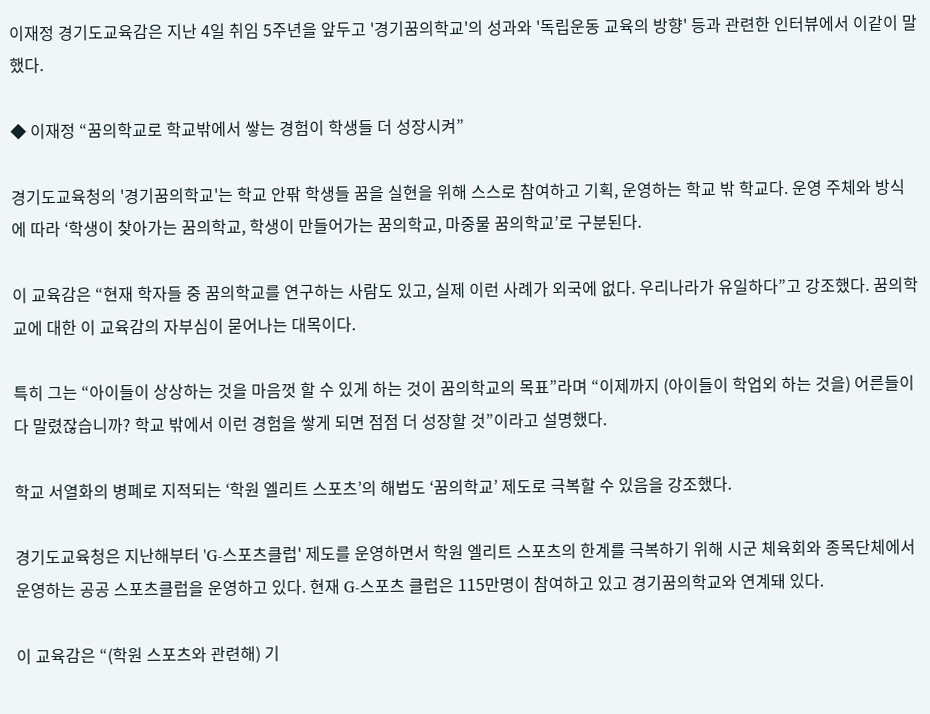이재정 경기도교육감은 지난 4일 취임 5주년을 앞두고 '경기꿈의학교'의 성과와 '독립운동 교육의 방향' 등과 관련한 인터뷰에서 이같이 말했다.

◆ 이재정 “꿈의학교로 학교밖에서 쌓는 경험이 학생들 더 성장시켜”

경기도교육청의 '경기꿈의학교'는 학교 안팎 학생들 꿈을 실현을 위해 스스로 참여하고 기획, 운영하는 학교 밖 학교다. 운영 주체와 방식에 따라 ‘학생이 찾아가는 꿈의학교, 학생이 만들어가는 꿈의학교, 마중물 꿈의학교’로 구분된다.

이 교육감은 “현재 학자들 중 꿈의학교를 연구하는 사람도 있고, 실제 이런 사례가 외국에 없다. 우리나라가 유일하다”고 강조했다. 꿈의학교에 대한 이 교육감의 자부심이 묻어나는 대목이다.

특히 그는 “아이들이 상상하는 것을 마음껏 할 수 있게 하는 것이 꿈의학교의 목표”라며 “이제까지 (아이들이 학업외 하는 것을) 어른들이 다 말렸잖습니까? 학교 밖에서 이런 경험을 쌓게 되면 점점 더 성장할 것”이라고 설명했다.

학교 서열화의 병폐로 지적되는 ‘학원 엘리트 스포츠’의 해법도 ‘꿈의학교’ 제도로 극복할 수 있음을 강조했다.

경기도교육청은 지난해부터 'G-스포츠클럽' 제도를 운영하면서 학원 엘리트 스포츠의 한계를 극복하기 위해 시군 체육회와 종목단체에서 운영하는 공공 스포츠클럽을 운영하고 있다. 현재 G-스포츠 클럽은 115만명이 참여하고 있고 경기꿈의학교와 연계돼 있다.

이 교육감은 “(학원 스포츠와 관련해) 기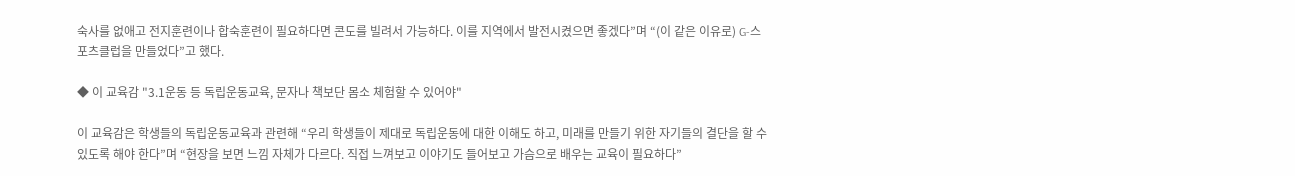숙사를 없애고 전지훈련이나 합숙훈련이 필요하다면 콘도를 빌려서 가능하다. 이를 지역에서 발전시켰으면 좋겠다”며 “(이 같은 이유로) G-스포츠클럽을 만들었다”고 했다.

◆ 이 교육감 "3.1운동 등 독립운동교육, 문자나 책보단 몸소 체험할 수 있어야"

이 교육감은 학생들의 독립운동교육과 관련해 “우리 학생들이 제대로 독립운동에 대한 이해도 하고, 미래를 만들기 위한 자기들의 결단을 할 수 있도록 해야 한다”며 “현장을 보면 느낌 자체가 다르다. 직접 느껴보고 이야기도 들어보고 가슴으로 배우는 교육이 필요하다”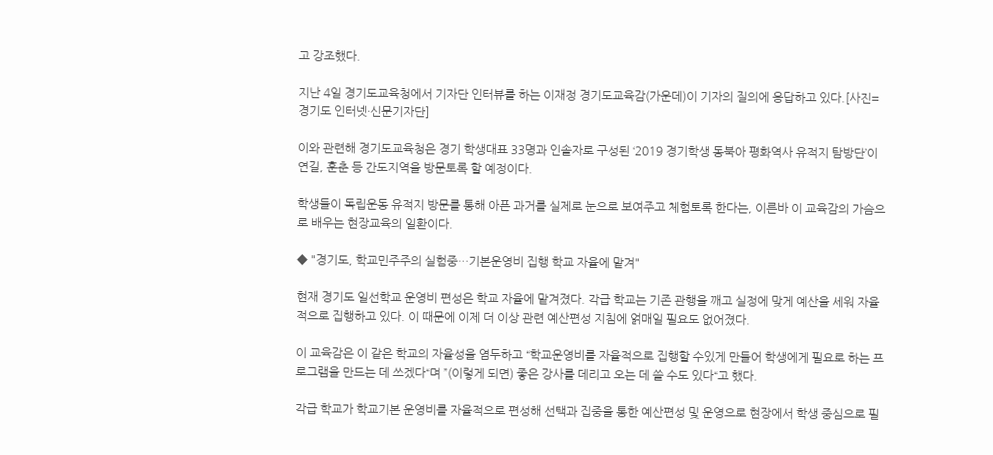고 강조했다.

지난 4일 경기도교육청에서 기자단 인터뷰를 하는 이재정 경기도교육감(가운데)이 기자의 질의에 응답하고 있다.[사진=경기도 인터넷·신문기자단]

이와 관련해 경기도교육청은 경기 학생대표 33명과 인솔자로 구성된 ‘2019 경기학생 동북아 평화역사 유적지 탐방단’이 연길, 훈춘 등 간도지역을 방문토록 할 예정이다.

학생들이 독립운동 유적지 방문를 통해 아픈 과거를 실제로 눈으로 보여주고 체험토록 한다는, 이른바 이 교육감의 가슴으로 배우는 현장교육의 일환이다.

◆ "경기도, 학교민주주의 실험중…기본운영비 집행 학교 자율에 맡겨"

현재 경기도 일선학교 운영비 편성은 학교 자율에 맡겨졌다. 각급 학교는 기존 관행을 깨고 실정에 맞게 예산을 세워 자율적으로 집행하고 있다. 이 때문에 이제 더 이상 관련 예산편성 지침에 얽매일 필요도 없어졌다.

이 교육감은 이 같은 학교의 자율성을 염두하고 “학교운영비를 자율적으로 집행할 수있게 만들어 학생에게 필요로 하는 프로그램을 만드는 데 쓰겠다“며 ”(이렇게 되면) 좋은 강사를 데리고 오는 데 쓸 수도 있다“고 했다.

각급 학교가 학교기본 운영비를 자율적으로 편성해 선택과 집중을 통한 예산편성 및 운영으로 현장에서 학생 중심으로 필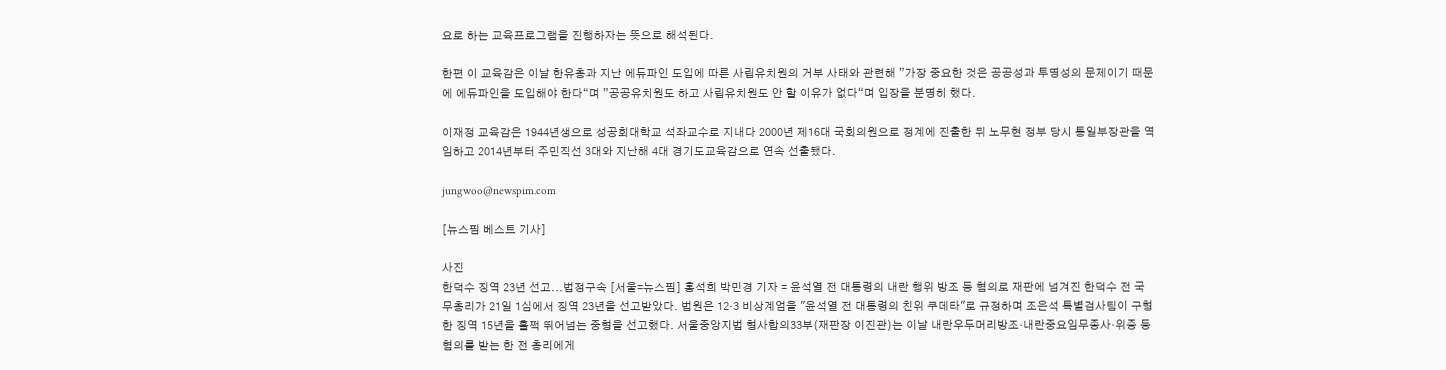요로 하는 교육프로그램을 진행하자는 뜻으로 해석된다.

한편 이 교육감은 이날 한유총과 지난 에듀파인 도입에 따른 사립유치원의 거부 사태와 관련해 ”가장 중요한 것은 공공성과 투명성의 문제이기 때문에 에듀파인을 도입해야 한다“며 ”공공유치원도 하고 사립유치원도 안 할 이유가 없다“며 입장을 분명히 했다.

이재정 교육감은 1944년생으로 성공회대학교 석좌교수로 지내다 2000년 제16대 국회의원으로 정계에 진출한 뒤 노무현 정부 당시 통일부장관을 역임하고 2014년부터 주민직선 3대와 지난해 4대 경기도교육감으로 연속 선출됐다.

jungwoo@newspim.com

[뉴스핌 베스트 기사]

사진
한덕수 징역 23년 선고...법정구속 [서울=뉴스핌] 홍석희 박민경 기자 = 윤석열 전 대통령의 내란 행위 방조 등 혐의로 재판에 넘겨진 한덕수 전 국무총리가 21일 1심에서 징역 23년을 선고받았다. 법원은 12·3 비상계엄을 "윤석열 전 대통령의 친위 쿠데타"로 규정하며 조은석 특별검사팀이 구형한 징역 15년을 훌쩍 뛰어넘는 중형을 선고했다. 서울중앙지법 형사합의33부(재판장 이진관)는 이날 내란우두머리방조·내란중요임무종사·위증 등 혐의를 받는 한 전 총리에게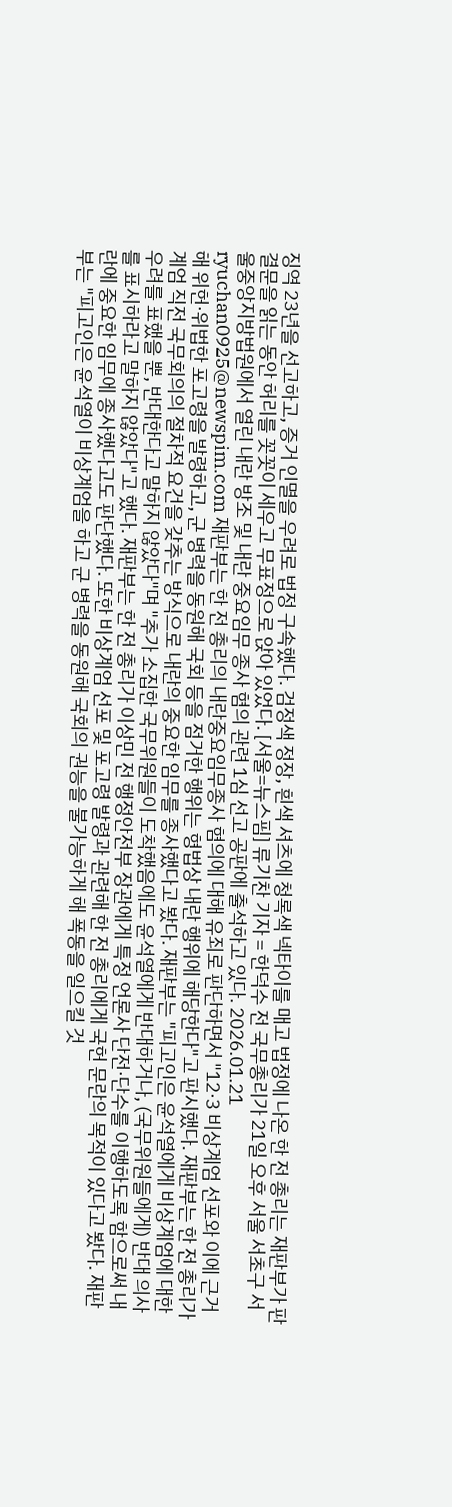징역 23년을 선고하고, 증거 인멸을 우려로 법정 구속했다. 검정색 정장, 흰색 셔츠에 청록색 넥타이를 매고 법정에 나온 한 전 총리는 재판부가 판결문을 읽는 동안 허리를 꼿꼿이 세우고 무표정으로 앉아 있었다. [서울=뉴스핌] 류기찬 기자 = 한덕수 전 국무총리가 21일 오후 서울 서초구 서울중앙지방법원에서 열린 내란 방조 및 내란 중요임무 종사 혐의 관련 1심 선고 공판에 출석하고 있다. 2026.01.21 ryuchan0925@newspim.com 재판부는 한 전 총리의 내란중요임무종사 혐의에 대해 유죄로 판단하면서 "12·3 비상계엄 선포와 이에 근거해 위헌·위법한 포고령을 발령하고, 군 병력을 동원해 국회 등을 점거한 행위는 형법상 내란 행위에 해당한다"고 판시했다. 재판부는 한 전 총리가 계엄 직전 국무회의의 절차적 요건을 갖추는 방식으로 내란의 중요한 임무를 종사했다고 봤다. 재판부는 "피고인은 윤석열에게 비상계엄에 대한 우려를 표했을 뿐, 반대한다고 말하지 않았다"며 "추가 소집한 국무위원들이 도착했음에도 윤석열에게 반대하거나, (국무위원들에게) 반대 의사를 표시하라고 말하지 않았다"고 했다. 재판부는 한 전 총리가 이상민 전 행정안전부 장관에게 특정 언론사 단전·단수를 이행하도록 함으로써 내란에 중요한 임무에 종사했다고도 판단했다. 또한 비상계엄 선포 및 포고령 발령과 관련해 한 전 총리에게 국헌 문란의 목적이 있다고 봤다. 재판부는 "피고인은 윤석열이 비상계엄을 하고 군 병력을 동원해 국회의 권능을 불가능하게 해 폭동을 일으킬 것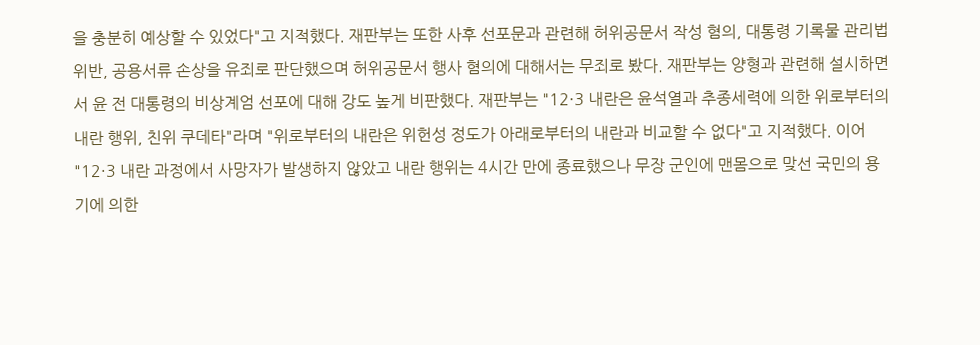을 충분히 예상할 수 있었다"고 지적했다. 재판부는 또한 사후 선포문과 관련해 허위공문서 작성 혐의, 대통령 기록물 관리법 위반, 공용서류 손상을 유죄로 판단했으며 허위공문서 행사 혐의에 대해서는 무죄로 봤다. 재판부는 양형과 관련해 설시하면서 윤 전 대통령의 비상계엄 선포에 대해 강도 높게 비판했다. 재판부는 "12·3 내란은 윤석열과 추종세력에 의한 위로부터의 내란 행위, 친위 쿠데타"라며 "위로부터의 내란은 위헌성 정도가 아래로부터의 내란과 비교할 수 없다"고 지적했다. 이어 "12·3 내란 과정에서 사망자가 발생하지 않았고 내란 행위는 4시간 만에 종료했으나 무장 군인에 맨몸으로 맞선 국민의 용기에 의한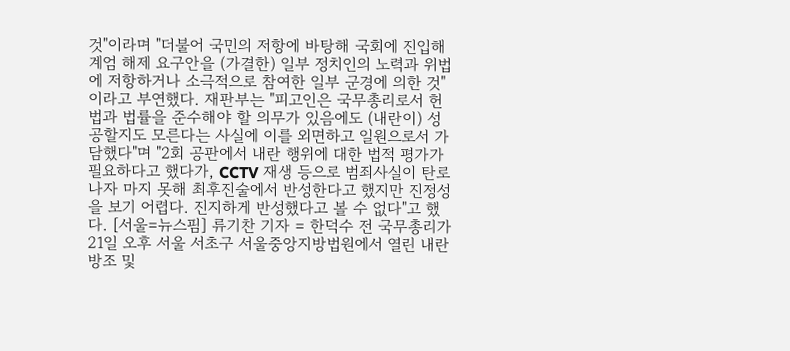것"이라며 "더불어 국민의 저항에 바탕해 국회에 진입해 계엄 해제 요구안을 (가결한) 일부 정치인의 노력과 위법에 저항하거나 소극적으로 참여한 일부 군경에 의한 것"이라고 부연했다. 재판부는 "피고인은 국무총리로서 헌법과 법률을 준수해야 할 의무가 있음에도 (내란이) 성공할지도 모른다는 사실에 이를 외면하고 일원으로서 가담했다"며 "2회 공판에서 내란 행위에 대한 법적 평가가 필요하다고 했다가, CCTV 재생 등으로 범죄사실이 탄로나자 마지 못해 최후진술에서 반성한다고 했지만 진정성을 보기 어렵다. 진지하게 반성했다고 볼 수 없다"고 했다. [서울=뉴스핌] 류기찬 기자 = 한덕수 전 국무총리가 21일 오후 서울 서초구 서울중앙지방법원에서 열린 내란 방조 및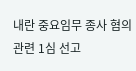내란 중요임무 종사 혐의 관련 1심 선고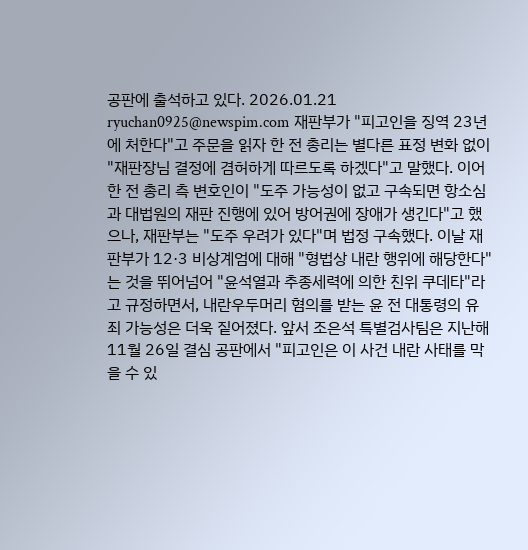공판에 출석하고 있다. 2026.01.21 ryuchan0925@newspim.com 재판부가 "피고인을 징역 23년에 처한다"고 주문을 읽자 한 전 총리는 별다른 표정 변화 없이 "재판장님 결정에 겸허하게 따르도록 하겠다"고 말했다. 이어 한 전 총리 측 변호인이 "도주 가능성이 없고 구속되면 항소심과 대법원의 재판 진행에 있어 방어권에 장애가 생긴다"고 했으나, 재판부는 "도주 우려가 있다"며 법정 구속했다. 이날 재판부가 12·3 비상계엄에 대해 "형법상 내란 행위에 해당한다"는 것을 뛰어넘어 "윤석열과 추종세력에 의한 친위 쿠데타"라고 규정하면서, 내란우두머리 혐의를 받는 윤 전 대통령의 유죄 가능성은 더욱 짙어졌다. 앞서 조은석 특별검사팀은 지난해 11월 26일 결심 공판에서 "피고인은 이 사건 내란 사태를 막을 수 있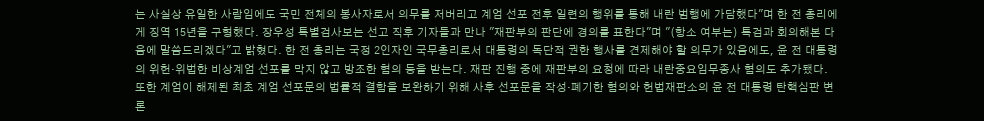는 사실상 유일한 사람임에도 국민 전체의 봉사자로서 의무를 저버리고 계엄 선포 전후 일련의 행위를 통해 내란 범행에 가담했다"며 한 전 총리에게 징역 15년을 구형했다. 장우성 특별검사보는 선고 직후 기자들과 만나 "재판부의 판단에 경의를 표한다"며 "(항소 여부는) 특검과 회의해본 다음에 말씀드리겠다"고 밝혔다. 한 전 총리는 국정 2인자인 국무총리로서 대통령의 독단적 권한 행사를 견제해야 할 의무가 있음에도, 윤 전 대통령의 위헌·위법한 비상계엄 선포를 막지 않고 방조한 혐의 등을 받는다. 재판 진행 중에 재판부의 요청에 따라 내란중요임무종사 혐의도 추가됐다. 또한 계엄이 해제된 최초 계엄 선포문의 법률적 결함을 보완하기 위해 사후 선포문을 작성·폐기한 혐의와 헌법재판소의 윤 전 대통령 탄핵심판 변론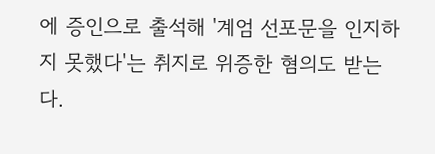에 증인으로 출석해 '계엄 선포문을 인지하지 못했다'는 취지로 위증한 혐의도 받는다.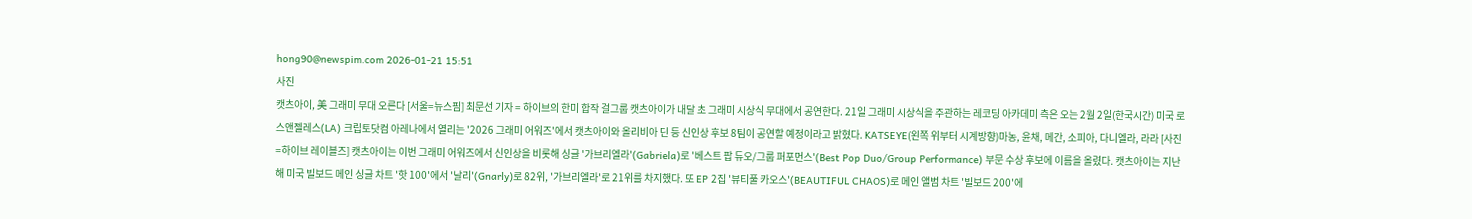hong90@newspim.com 2026-01-21 15:51
사진
캣츠아이, 美 그래미 무대 오른다 [서울=뉴스핌] 최문선 기자 = 하이브의 한미 합작 걸그룹 캣츠아이가 내달 초 그래미 시상식 무대에서 공연한다. 21일 그래미 시상식을 주관하는 레코딩 아카데미 측은 오는 2월 2일(한국시간) 미국 로스앤젤레스(LA) 크립토닷컴 아레나에서 열리는 '2026 그래미 어워즈'에서 캣츠아이와 올리비아 딘 등 신인상 후보 8팀이 공연할 예정이라고 밝혔다. KATSEYE(왼쪽 위부터 시계방향)마농, 윤채, 메간, 소피아, 다니엘라, 라라 [사진=하이브 레이블즈] 캣츠아이는 이번 그래미 어워즈에서 신인상을 비롯해 싱글 '가브리엘라'(Gabriela)로 '베스트 팝 듀오/그룹 퍼포먼스'(Best Pop Duo/Group Performance) 부문 수상 후보에 이름을 올렸다. 캣츠아이는 지난해 미국 빌보드 메인 싱글 차트 '핫 100'에서 '날리'(Gnarly)로 82위, '가브리엘라'로 21위를 차지했다. 또 EP 2집 '뷰티풀 카오스'(BEAUTIFUL CHAOS)로 메인 앨범 차트 '빌보드 200'에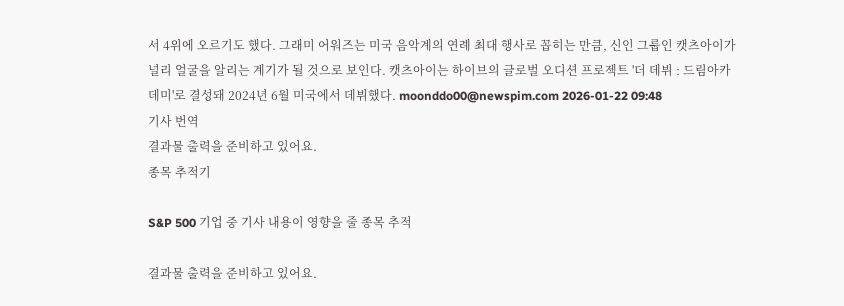서 4위에 오르기도 했다. 그래미 어워즈는 미국 음악계의 연례 최대 행사로 꼽히는 만큼, 신인 그룹인 캣츠아이가 널리 얼굴을 알리는 계기가 될 것으로 보인다. 캣츠아이는 하이브의 글로벌 오디션 프로젝트 '더 데뷔 : 드림아카데미'로 결성돼 2024년 6월 미국에서 데뷔했다. moonddo00@newspim.com 2026-01-22 09:48
기사 번역
결과물 출력을 준비하고 있어요.
종목 추적기

S&P 500 기업 중 기사 내용이 영향을 줄 종목 추적

결과물 출력을 준비하고 있어요.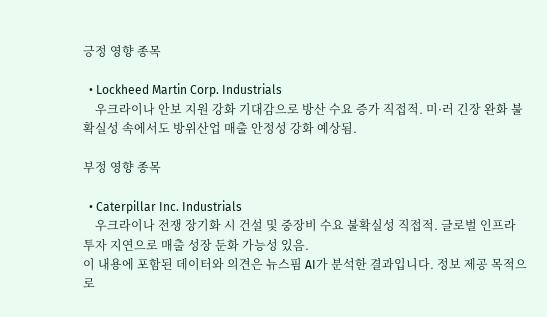긍정 영향 종목

  • Lockheed Martin Corp. Industrials
    우크라이나 안보 지원 강화 기대감으로 방산 수요 증가 직접적. 미·러 긴장 완화 불확실성 속에서도 방위산업 매출 안정성 강화 예상됨.

부정 영향 종목

  • Caterpillar Inc. Industrials
    우크라이나 전쟁 장기화 시 건설 및 중장비 수요 불확실성 직접적. 글로벌 인프라 투자 지연으로 매출 성장 둔화 가능성 있음.
이 내용에 포함된 데이터와 의견은 뉴스핌 AI가 분석한 결과입니다. 정보 제공 목적으로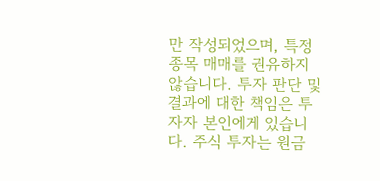만 작성되었으며, 특정 종목 매매를 권유하지 않습니다. 투자 판단 및 결과에 대한 책임은 투자자 본인에게 있습니다. 주식 투자는 원금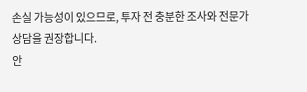손실 가능성이 있으므로, 투자 전 충분한 조사와 전문가 상담을 권장합니다.
안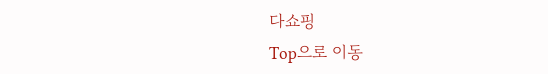다쇼핑
Top으로 이동